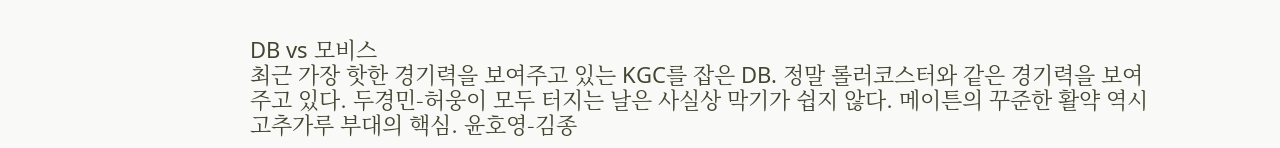DB vs 모비스
최근 가장 핫한 경기력을 보여주고 있는 KGC를 잡은 DB. 정말 롤러코스터와 같은 경기력을 보여주고 있다. 두경민-허웅이 모두 터지는 날은 사실상 막기가 쉽지 않다. 메이튼의 꾸준한 활약 역시 고추가루 부대의 핵심. 윤호영-김종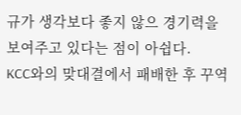규가 생각보다 좋지 않으 경기력을 보여주고 있다는 점이 아쉽다.
KCC와의 맞대결에서 패배한 후 꾸역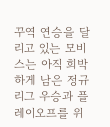꾸역 연승을 달리고 있는 모비스는 아직 희박하게 남은 정규리그 우승과 플레이오프를 위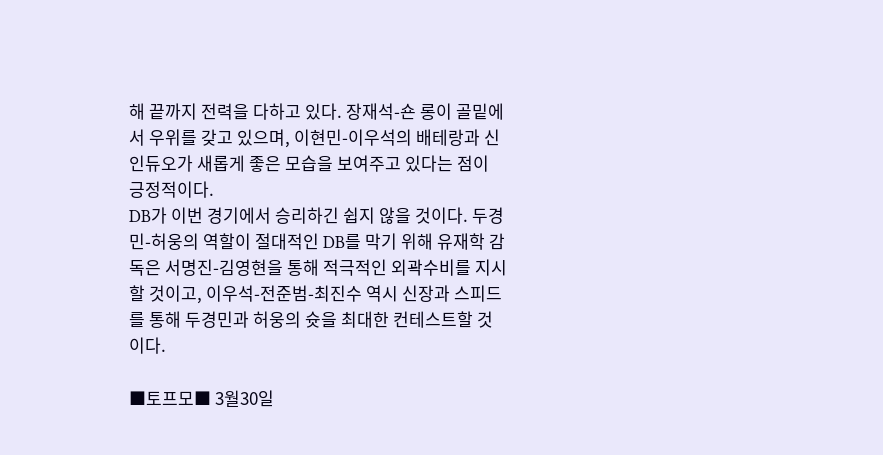해 끝까지 전력을 다하고 있다. 장재석-숀 롱이 골밑에서 우위를 갖고 있으며, 이현민-이우석의 배테랑과 신인듀오가 새롭게 좋은 모습을 보여주고 있다는 점이 긍정적이다.
DB가 이번 경기에서 승리하긴 쉽지 않을 것이다. 두경민-허웅의 역할이 절대적인 DB를 막기 위해 유재학 감독은 서명진-김영현을 통해 적극적인 외곽수비를 지시할 것이고, 이우석-전준범-최진수 역시 신장과 스피드를 통해 두경민과 허웅의 슛을 최대한 컨테스트할 것이다.

■토프모■ 3월30일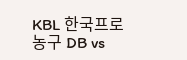KBL 한국프로농구 DB vs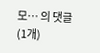모… 의 댓글 (1개)